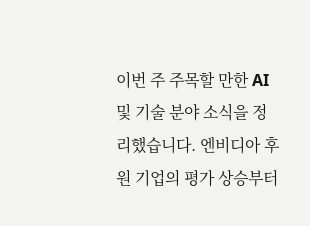이번 주 주목할 만한 AI 및 기술 분야 소식을 정리했습니다. 엔비디아 후원 기업의 평가 상승부터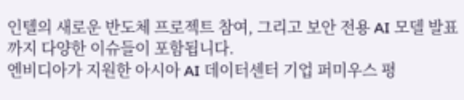인텔의 새로운 반도체 프로젝트 참여, 그리고 보안 전용 AI 모델 발표까지 다양한 이슈들이 포함됩니다.
엔비디아가 지원한 아시아 AI 데이터센터 기업 퍼미우스 평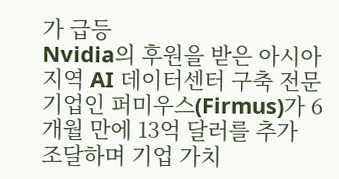가 급등
Nvidia의 후원을 받은 아시아 지역 AI 데이터센터 구축 전문기업인 퍼미우스(Firmus)가 6개월 만에 13억 달러를 추가 조달하며 기업 가치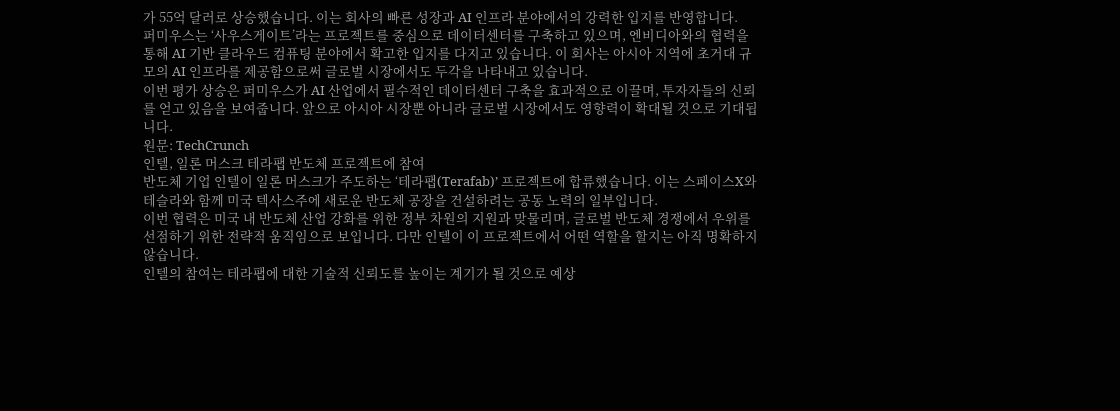가 55억 달러로 상승했습니다. 이는 회사의 빠른 성장과 AI 인프라 분야에서의 강력한 입지를 반영합니다.
퍼미우스는 ‘사우스게이트’라는 프로젝트를 중심으로 데이터센터를 구축하고 있으며, 엔비디아와의 협력을 통해 AI 기반 클라우드 컴퓨팅 분야에서 확고한 입지를 다지고 있습니다. 이 회사는 아시아 지역에 초거대 규모의 AI 인프라를 제공함으로써 글로벌 시장에서도 두각을 나타내고 있습니다.
이번 평가 상승은 퍼미우스가 AI 산업에서 필수적인 데이터센터 구축을 효과적으로 이끌며, 투자자들의 신뢰를 얻고 있음을 보여줍니다. 앞으로 아시아 시장뿐 아니라 글로벌 시장에서도 영향력이 확대될 것으로 기대됩니다.
원문: TechCrunch
인텔, 일론 머스크 테라팹 반도체 프로젝트에 참여
반도체 기업 인텔이 일론 머스크가 주도하는 ‘테라팹(Terafab)’ 프로젝트에 합류했습니다. 이는 스페이스X와 테슬라와 함께 미국 텍사스주에 새로운 반도체 공장을 건설하려는 공동 노력의 일부입니다.
이번 협력은 미국 내 반도체 산업 강화를 위한 정부 차원의 지원과 맞물리며, 글로벌 반도체 경쟁에서 우위를 선점하기 위한 전략적 움직임으로 보입니다. 다만 인텔이 이 프로젝트에서 어떤 역할을 할지는 아직 명확하지 않습니다.
인텔의 참여는 테라팹에 대한 기술적 신뢰도를 높이는 계기가 될 것으로 예상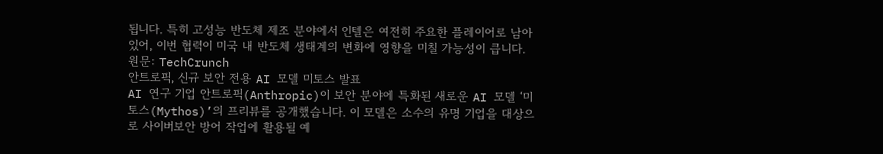됩니다. 특히 고성능 반도체 제조 분야에서 인텔은 여전히 주요한 플레이어로 남아 있어, 이번 협력이 미국 내 반도체 생태계의 변화에 영향을 미칠 가능성이 큽니다.
원문: TechCrunch
안트로픽, 신규 보안 전용 AI 모델 미토스 발표
AI 연구 기업 안트로픽(Anthropic)이 보안 분야에 특화된 새로운 AI 모델 ‘미토스(Mythos)’의 프리뷰를 공개했습니다. 이 모델은 소수의 유명 기업을 대상으로 사이버보안 방어 작업에 활용될 예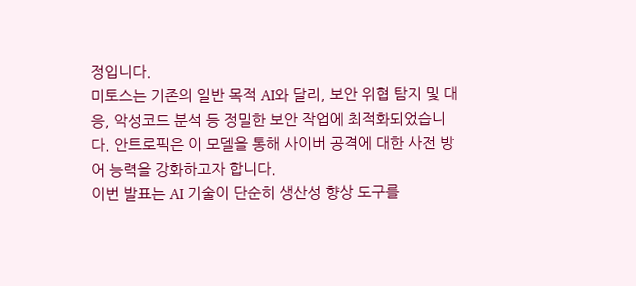정입니다.
미토스는 기존의 일반 목적 AI와 달리, 보안 위협 탐지 및 대응, 악성코드 분석 등 정밀한 보안 작업에 최적화되었습니다. 안트로픽은 이 모델을 통해 사이버 공격에 대한 사전 방어 능력을 강화하고자 합니다.
이번 발표는 AI 기술이 단순히 생산성 향상 도구를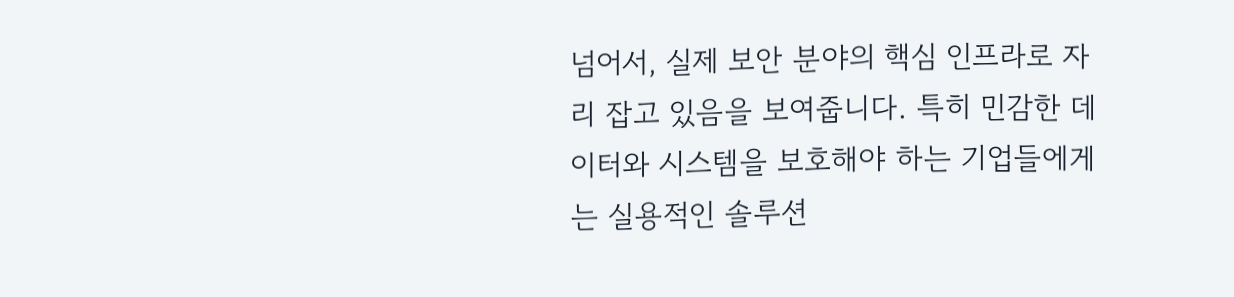넘어서, 실제 보안 분야의 핵심 인프라로 자리 잡고 있음을 보여줍니다. 특히 민감한 데이터와 시스템을 보호해야 하는 기업들에게는 실용적인 솔루션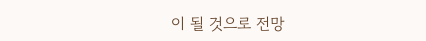이 될 것으로 전망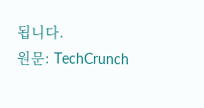됩니다.
원문: TechCrunch